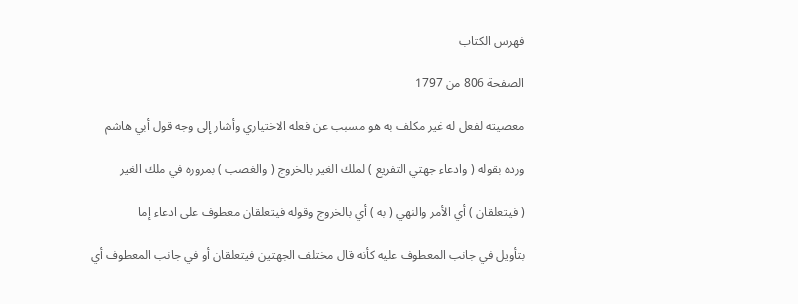فهرس الكتاب

الصفحة 806 من 1797

معصيته لفعل له غير مكلف به هو مسبب عن فعله الاختياري وأشار إلى وجه قول أبي هاشم

ورده بقوله ( وادعاء جهتي التفريع ) لملك الغير بالخروج ( والغصب ) بمروره في ملك الغير

( فيتعلقان ) أي الأمر والنهي ( به ) أي بالخروج وقوله فيتعلقان معطوف على ادعاء إما

بتأويل في جانب المعطوف عليه كأنه قال مختلف الجهتين فيتعلقان أو في جانب المعطوف أي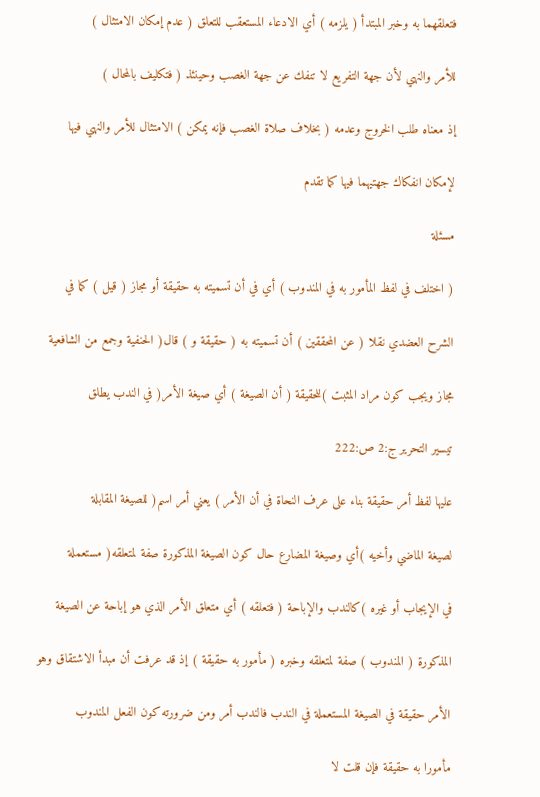فتعلقهما به وخبر المبتدأ ( يلزمه ) أي الادعاء المستعقب للتعلق ( عدم إمكان الامتثال )

للأمر والنهي لأن جهة التفريع لا تنفك عن جهة الغصب وحينئذ ( فتكليف بالمحال )

إذ معناه طلب الخروج وعدمه ( بخلاف صلاة الغصب فإنه يمكن ) الامتثال للأمر والنهي فيها

لإمكان انفكاك جهتيهما فيها كما تقدم

مسئلة

( اختلف في لفظ المأمور به في المندوب ) أي في أن تسميته به حقيقة أو مجاز ( قيل ) كما في

الشرح العضدي نقلا ( عن المحققين ) أن تسميته به ( حقيقة و ) قال( الحنفية وجمع من الشافعية

مجاز ويجب كون مراد المثبت )للحقيقة ( أن الصيغة ) أي صيغة الأمر( في الندب يطلق

تيسير التحرير ج:2 ص:222

عليها لفظ أمر حقيقة بناء على عرف النحاة في أن الأمر ) يعني أمر اسم( للصيغة المقابلة

لصيغة الماضي وأخيه )أي وصيغة المضارع حال كون الصيغة المذكورة صفة لمتعلقه( مستعملة

في الإيجاب أو غيره )كالندب والإباحة ( فتعلقه ) أي متعلق الأمر الذي هو إباحة عن الصيغة

المذكورة ( المندوب ) صفة لمتعلقه وخبره ( مأمور به حقيقة ) إذ قد عرفت أن مبدأ الاشتقاق وهو

الأمر حقيقة في الصيغة المستعملة في الندب فالندب أمر ومن ضرورته كون الفعل المندوب

مأمورا به حقيقة فإن قلت لا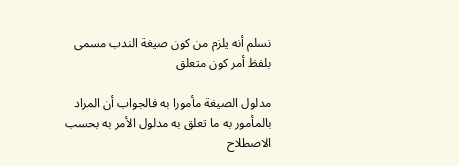نسلم أنه يلزم من كون صيغة الندب مسمى بلفظ أمر كون متعلق

مدلول الصيغة مأمورا به فالجواب أن المراد بالمأمور به ما تعلق به مدلول الأمر به بحسب الاصطلاح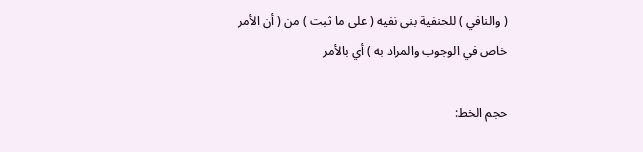( والنافي ) للحنفية بنى نفيه ( على ما ثبت ) من ( أن الأمر خاص في الوجوب والمراد به ) أي بالأمر

حجم الخط: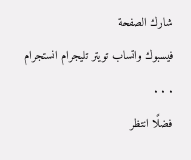شارك الصفحة
فيسبوك واتساب تويتر تليجرام انستجرام
. . .
فضلًا انتظر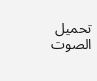تحميل الصوت